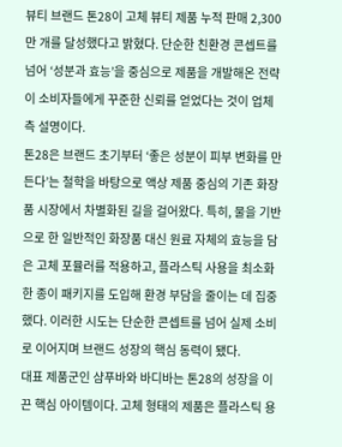뷰티 브랜드 톤28이 고체 뷰티 제품 누적 판매 2,300만 개를 달성했다고 밝혔다. 단순한 친환경 콘셉트를 넘어 ‘성분과 효능’을 중심으로 제품을 개발해온 전략이 소비자들에게 꾸준한 신뢰를 얻었다는 것이 업체 측 설명이다.
톤28은 브랜드 초기부터 ‘좋은 성분이 피부 변화를 만든다’는 철학을 바탕으로 액상 제품 중심의 기존 화장품 시장에서 차별화된 길을 걸어왔다. 특히, 물을 기반으로 한 일반적인 화장품 대신 원료 자체의 효능을 담은 고체 포뮬러를 적용하고, 플라스틱 사용을 최소화한 종이 패키지를 도입해 환경 부담을 줄이는 데 집중했다. 이러한 시도는 단순한 콘셉트를 넘어 실제 소비로 이어지며 브랜드 성장의 핵심 동력이 됐다.
대표 제품군인 샴푸바와 바디바는 톤28의 성장을 이끈 핵심 아이템이다. 고체 형태의 제품은 플라스틱 용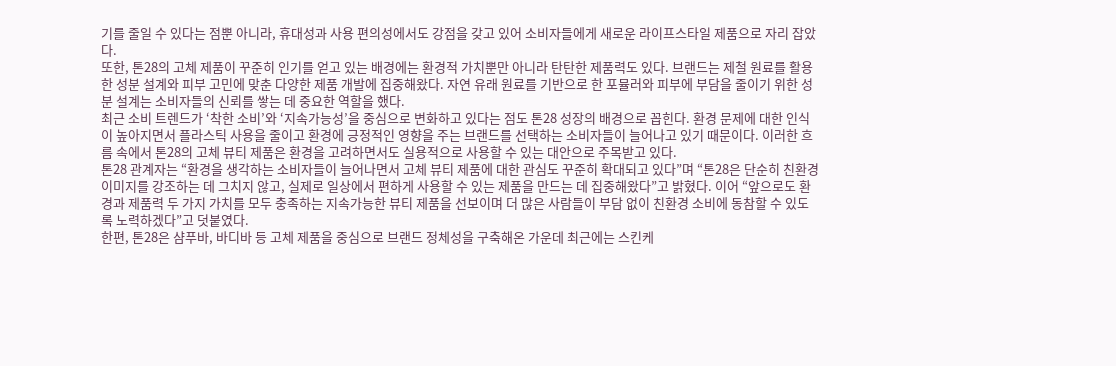기를 줄일 수 있다는 점뿐 아니라, 휴대성과 사용 편의성에서도 강점을 갖고 있어 소비자들에게 새로운 라이프스타일 제품으로 자리 잡았다.
또한, 톤28의 고체 제품이 꾸준히 인기를 얻고 있는 배경에는 환경적 가치뿐만 아니라 탄탄한 제품력도 있다. 브랜드는 제철 원료를 활용한 성분 설계와 피부 고민에 맞춘 다양한 제품 개발에 집중해왔다. 자연 유래 원료를 기반으로 한 포뮬러와 피부에 부담을 줄이기 위한 성분 설계는 소비자들의 신뢰를 쌓는 데 중요한 역할을 했다.
최근 소비 트렌드가 ‘착한 소비’와 ‘지속가능성’을 중심으로 변화하고 있다는 점도 톤28 성장의 배경으로 꼽힌다. 환경 문제에 대한 인식이 높아지면서 플라스틱 사용을 줄이고 환경에 긍정적인 영향을 주는 브랜드를 선택하는 소비자들이 늘어나고 있기 때문이다. 이러한 흐름 속에서 톤28의 고체 뷰티 제품은 환경을 고려하면서도 실용적으로 사용할 수 있는 대안으로 주목받고 있다.
톤28 관계자는 “환경을 생각하는 소비자들이 늘어나면서 고체 뷰티 제품에 대한 관심도 꾸준히 확대되고 있다”며 “톤28은 단순히 친환경 이미지를 강조하는 데 그치지 않고, 실제로 일상에서 편하게 사용할 수 있는 제품을 만드는 데 집중해왔다”고 밝혔다. 이어 “앞으로도 환경과 제품력 두 가지 가치를 모두 충족하는 지속가능한 뷰티 제품을 선보이며 더 많은 사람들이 부담 없이 친환경 소비에 동참할 수 있도록 노력하겠다”고 덧붙였다.
한편, 톤28은 샴푸바, 바디바 등 고체 제품을 중심으로 브랜드 정체성을 구축해온 가운데 최근에는 스킨케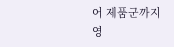어 제품군까지 영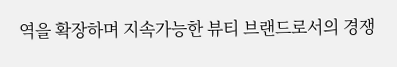역을 확장하며 지속가능한 뷰티 브랜드로서의 경쟁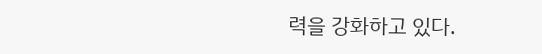력을 강화하고 있다.